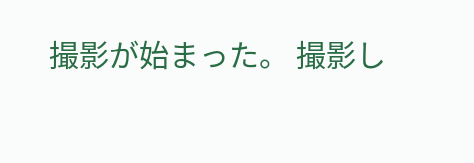撮影が始まった。 撮影し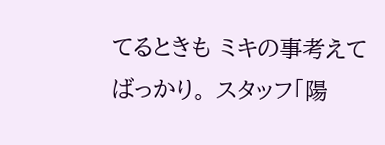てるときも ミキの事考えてばっかり。 スタッフ「陽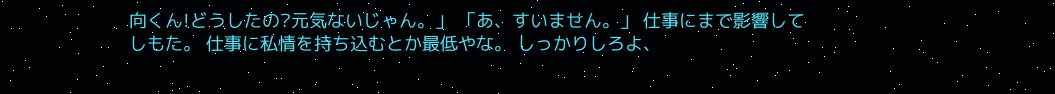向くん!どうしたの?元気ないじゃん。」 「あ、すいません。」 仕事にまで影響してしもた。 仕事に私情を持ち込むとか最低やな。 しっかりしろよ、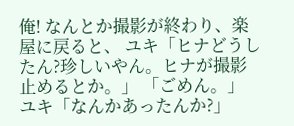俺! なんとか撮影が終わり、楽屋に戻ると、 ユキ「ヒナどうしたん?珍しいやん。ヒナが撮影止めるとか。」 「ごめん。」 ユキ「なんかあったんか?」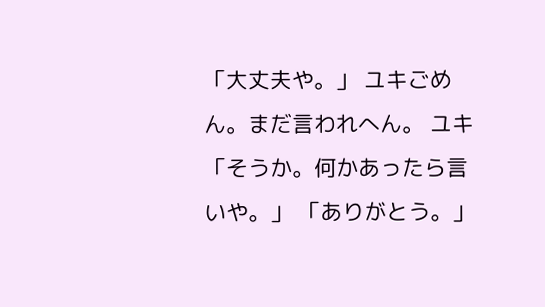「大丈夫や。」 ユキごめん。まだ言われへん。 ユキ「そうか。何かあったら言いや。」 「ありがとう。」